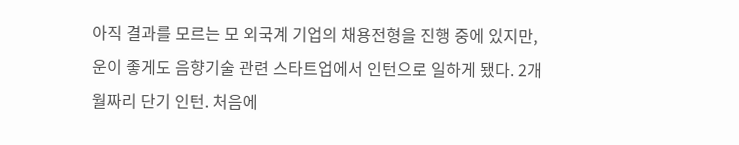아직 결과를 모르는 모 외국계 기업의 채용전형을 진행 중에 있지만, 운이 좋게도 음향기술 관련 스타트업에서 인턴으로 일하게 됐다. 2개월짜리 단기 인턴. 처음에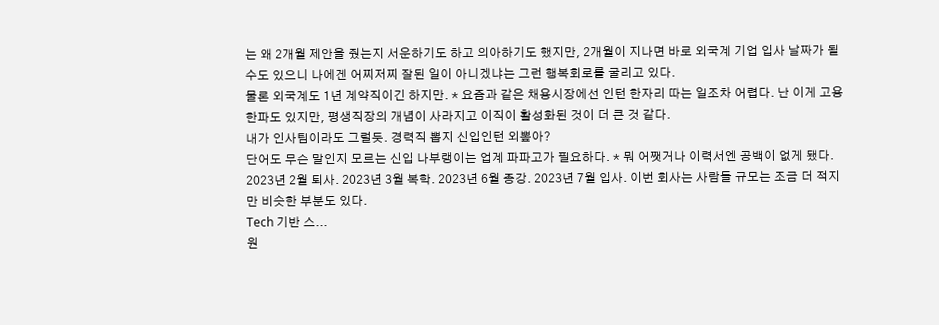는 왜 2개월 제안을 줬는지 서운하기도 하고 의아하기도 했지만, 2개월이 지나면 바로 외국계 기업 입사 날짜가 될 수도 있으니 나에겐 어찌저찌 잘된 일이 아니겠냐는 그런 행복회로를 굴리고 있다.
물론 외국계도 1년 계약직이긴 하지만. * 요즘과 같은 채용시장에선 인턴 한자리 따는 일조차 어렵다. 난 이게 고용한파도 있지만, 평생직장의 개념이 사라지고 이직이 활성화된 것이 더 큰 것 같다.
내가 인사팀이라도 그럴듯. 경력직 뽑지 신입인턴 외뽚아?
단어도 무슨 말인지 모르는 신입 나부랭이는 업계 파파고가 필요하다. * 뭐 어쨋거나 이력서엔 공백이 없게 됐다. 2023년 2월 퇴사. 2023년 3월 복학. 2023년 6월 종강. 2023년 7월 입사. 이번 회사는 사람들 규모는 조금 더 적지만 비슷한 부분도 있다.
Tech 기반 스...
원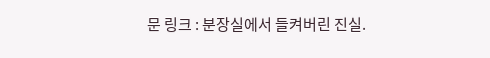문 링크 : 분장실에서 들켜버린 진실.